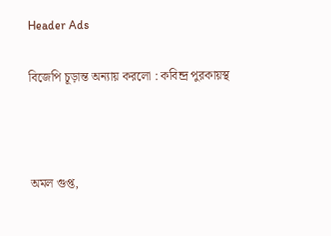Header Ads

বিজেপি চূড়ান্ত অন্যায় করলো : কবিন্দ্র পুরকায়স্থ



অমল গুপ্ত,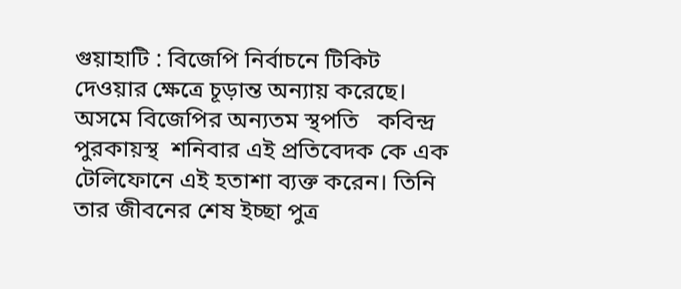গুয়াহাটি : বিজেপি নির্বাচনে টিকিট দেওয়ার ক্ষেত্রে চূড়ান্ত অন্যায় করেছে।  অসমে বিজেপির অন্যতম স্থপতি   কবিন্দ্র  পুরকায়স্থ  শনিবার এই প্রতিবেদক কে এক টেলিফোনে এই হতাশা ব্যক্ত করেন। তিনি তার জীবনের শেষ ইচ্ছা পুত্র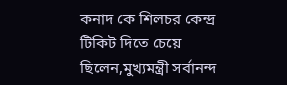কনাদ কে শিলচর কেন্দ্র টিকিট দিতে চেয়ে  ছিলেন,মুখ্যমন্ত্রী সর্বানন্দ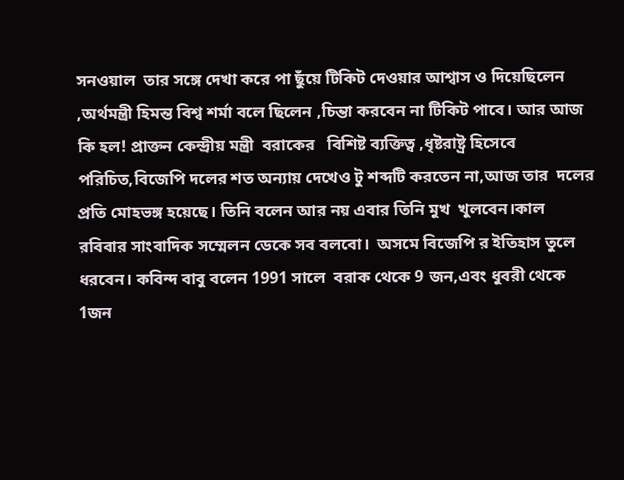সনওয়াল  তার সঙ্গে দেখা করে পা ছুঁয়ে টিকিট দেওয়ার আশ্বাস ও দিয়েছিলেন ,অর্থমন্ত্রী হিমন্ত বিশ্ব শর্মা বলে ছিলেন ,চিন্তা করবেন না টিকিট পাবে। আর আজ কি হল! প্রাক্তন কেন্দ্রীয় মন্ত্রী  বরাকের   বিশিষ্ট ব্যক্তিত্ব ,ধৃষ্টরাষ্ট্র হিসেবে পরিচিত,বিজেপি দলের শত অন্যায় দেখেও টু শব্দটি করতেন না,আজ তার  দলের প্রতি মোহভঙ্গ হয়েছে। তিনি বলেন আর নয় এবার তিনি মুখ  খুলবেন।কাল রবিবার সাংবাদিক সম্মেলন ডেকে সব বলবো।  অসমে বিজেপি র ইতিহাস তুলে ধরবেন। কবিন্দ বাবু বলেন 1991 সালে  বরাক থেকে 9 জন,এবং ধুবরী থেকে 1জন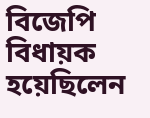বিজেপি বিধায়ক হয়েছিলেন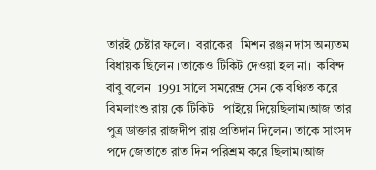তারই চেষ্টার ফলে।  বরাকের   মিশন রঞ্জন দাস অন্যতম বিধায়ক ছিলেন ।তাকেও টিকিট দেওয়া হল না।  কবিন্দ বাবু বলেন  1991 সালে সমরেন্দ্র সেন কে বঞ্চিত করে বিমলাংশু রায় কে টিকিট   পাইয়ে দিয়েছিলাম।আজ তার পুত্র ডাক্তার রাজদীপ রায় প্রতিদান দিলেন। তাকে সাংসদ পদে জেতাতে রাত দিন পরিশ্রম করে ছিলাম।আজ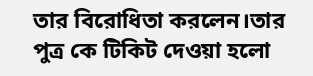তার বিরোধিতা করলেন।তার পুত্র কে টিকিট দেওয়া হলো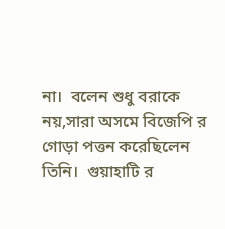না।  বলেন শুধু বরাকে নয়,সারা অসমে বিজেপি র গোড়া পত্তন করেছিলেন তিনি।  গুয়াহাটি র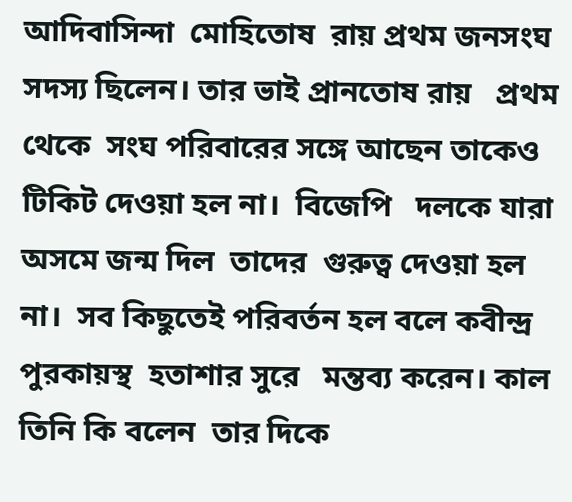আদিবাসিন্দা  মোহিতোষ  রায় প্রথম জনসংঘ সদস্য ছিলেন। তার ভাই প্রানতোষ রায়   প্রথম থেকে  সংঘ পরিবারের সঙ্গে আছেন তাকেও টিকিট দেওয়া হল না।  বিজেপি   দলকে যারা অসমে জন্ম দিল  তাদের  গুরুত্ব দেওয়া হল না।  সব কিছুতেই পরিবর্তন হল বলে কবীন্দ্র পুরকায়স্থ  হতাশার সুরে   মন্তব্য করেন। কাল তিনি কি বলেন  তার দিকে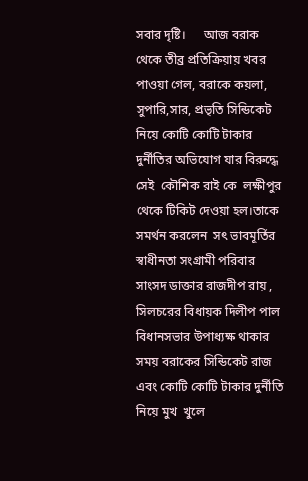সবার দৃষ্টি।      আজ বরাক থেকে তীব্র প্রতিক্রিয়ায় খবর পাওয়া গেল, বরাকে কয়লা, সুপারি,সার, প্রভৃতি সিন্ডিকেট নিয়ে কোটি কোটি টাকার  দুর্নীতির অভিযোগ যার বিরুদ্ধে  সেই  কৌশিক রাই কে  লক্ষীপুর থেকে টিকিট দেওয়া হল।তাকে সমর্থন করলেন  সৎ ভাবমূর্তির স্বাধীনতা সংগ্রামী পরিবার     সাংসদ ডাক্তার রাজদীপ রায় ,  সিলচরের বিধায়ক দিলীপ পাল  বিধানসভার উপাধ্যক্ষ থাকার সময় বরাকের সিন্ডিকেট রাজ এবং কোটি কোটি টাকার দুর্নীতি নিয়ে মুখ  খুলে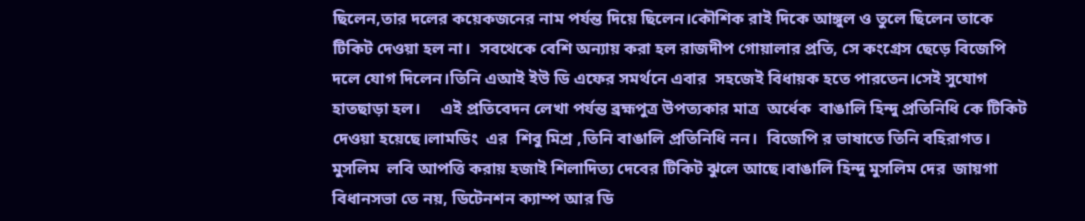ছিলেন,তার দলের কয়েকজনের নাম পর্যন্ত দিয়ে ছিলেন।কৌশিক রাই দিকে আঙ্গুল ও তুলে ছিলেন তাকে টিকিট দেওয়া হল না।  সবথেকে বেশি অন্যায় করা হল রাজদীপ গোয়ালার প্রতি, সে কংগ্রেস ছেড়ে বিজেপি দলে যোগ দিলেন।তিনি এআই ইউ ডি এফের সমর্থনে এবার  সহজেই বিধায়ক হতে পারতেন।সেই সুযোগ হাতছাড়া হল।     এই প্রতিবেদন লেখা পর্যন্ত ব্রহ্মপুত্র উপত্যকার মাত্র  অর্ধেক  বাঙালি হিন্দু প্রতিনিধি কে টিকিট দেওয়া হয়েছে।লামডিং  এর  শিবু মিশ্র ,তিনি বাঙালি প্রতিনিধি নন।  বিজেপি র ভাষাতে তিনি বহিরাগত।   মুসলিম  লবি আপত্তি করায় হজাই শিলাদিত্য দেবের টিকিট ঝুলে আছে।বাঙালি হিন্দু মুসলিম দের  জায়গা বিধানসভা তে নয়, ডিটেনশন ক্যাম্প আর ডি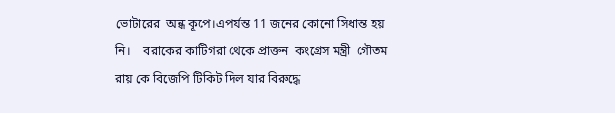ভোটারের  অন্ধ কূপে।এপর্যন্ত 11 জনের কোনো সিধান্ত হয় নি।    বরাকের কাটিগরা থেকে প্রাক্তন  কংগ্রেস মন্ত্রী  গৌতম রায় কে বিজেপি টিকিট দিল যার বিরুদ্ধে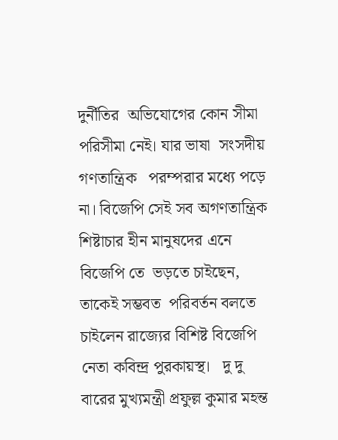দুর্নীতির  অভিযোগের কোন সীমা পরিসীমা নেই। যার ভাষা  সংসদীয়   গণতান্ত্রিক   পরম্পরার মধ্যে পড়ে না। বিজেপি সেই সব অগণতান্ত্রিক     শিষ্টাচার হীন মানুষদের এনে বিজেপি তে  ভড়তে চাইছেন, তাকেই সম্ভবত  পরিবর্তন বলতে  চাইলেন রাজ্যের বিশিষ্ট বিজেপি  নেতা কবিন্দ্র পুরকায়স্থ।   দু দু বারের মুখ্যমন্ত্রী প্রফুল্ল কুমার মহন্ত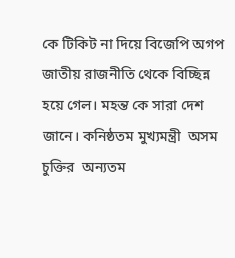কে টিকিট না দিয়ে বিজেপি অগপ  জাতীয় রাজনীতি থেকে বিচ্ছিন্ন হয়ে গেল। মহন্ত কে সারা দেশ জানে। কনিষ্ঠতম মুখ্যমন্ত্রী  অসম চুক্তির  অন্যতম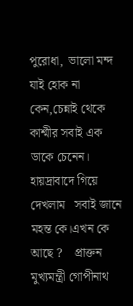পুরোধা,  ভালো মন্দ যাই হোক না কেন,চেন্নাই থেকে কাশ্মীর সবাই এক ডাকে চেনেন।   হায়দ্রাবাদে গিয়ে দেখলাম   সবাই জানে মহন্ত কে।এখন কে আছে ?    প্রাক্তন মুখ্যমন্ত্রী গোপীনাথ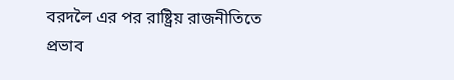বরদলৈ এর পর রাষ্ট্রিয় রাজনীতিতে প্রভাব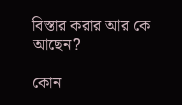বিস্তার করার আর কে আছেন?

কোন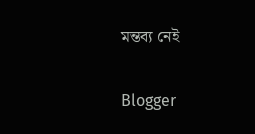মন্তব্য নেই

Blogger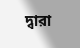দ্বারা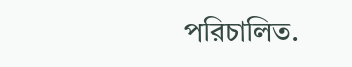পরিচালিত.